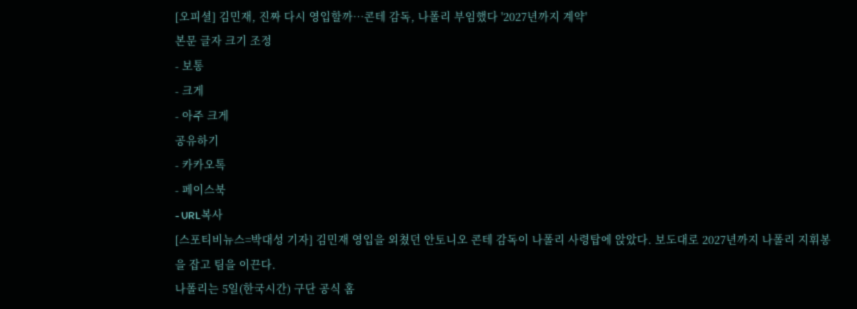[오피셜] 김민재, 진짜 다시 영입할까…콘테 감독, 나폴리 부임했다 '2027년까지 계약'
본문 글자 크기 조정
- 보통
- 크게
- 아주 크게
공유하기
- 카카오톡
- 페이스북
- URL복사
[스포티비뉴스=박대성 기자] 김민재 영입을 외쳤던 안토니오 콘테 감독이 나폴리 사령탑에 앉았다. 보도대로 2027년까지 나폴리 지휘봉을 잡고 팀을 이끈다.
나폴리는 5일(한국시간) 구단 공식 홈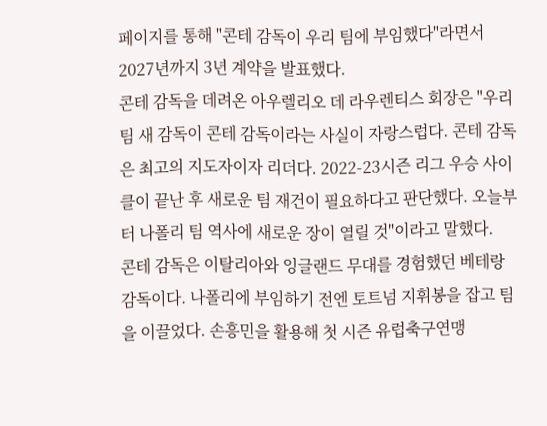페이지를 통해 "콘테 감독이 우리 팀에 부임했다"라면서 2027년까지 3년 계약을 발표했다.
콘테 감독을 데려온 아우렐리오 데 라우렌티스 회장은 "우리 팀 새 감독이 콘테 감독이라는 사실이 자랑스럽다. 콘테 감독은 최고의 지도자이자 리더다. 2022-23시즌 리그 우승 사이클이 끝난 후 새로운 팀 재건이 필요하다고 판단했다. 오늘부터 나폴리 팀 역사에 새로운 장이 열릴 것"이라고 말했다.
콘테 감독은 이탈리아와 잉글랜드 무대를 경험했던 베테랑 감독이다. 나폴리에 부임하기 전엔 토트넘 지휘봉을 잡고 팀을 이끌었다. 손흥민을 활용해 첫 시즌 유럽축구연맹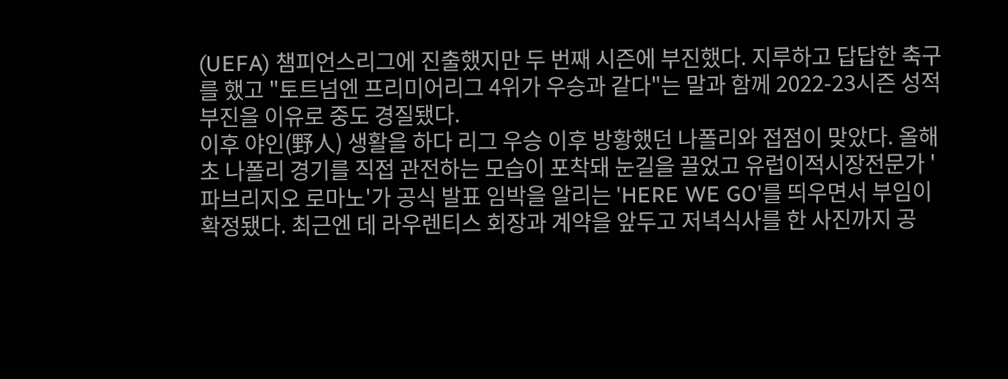(UEFA) 챔피언스리그에 진출했지만 두 번째 시즌에 부진했다. 지루하고 답답한 축구를 했고 "토트넘엔 프리미어리그 4위가 우승과 같다"는 말과 함께 2022-23시즌 성적 부진을 이유로 중도 경질됐다.
이후 야인(野人) 생활을 하다 리그 우승 이후 방황했던 나폴리와 접점이 맞았다. 올해 초 나폴리 경기를 직접 관전하는 모습이 포착돼 눈길을 끌었고 유럽이적시장전문가 '파브리지오 로마노'가 공식 발표 임박을 알리는 'HERE WE GO'를 띄우면서 부임이 확정됐다. 최근엔 데 라우렌티스 회장과 계약을 앞두고 저녁식사를 한 사진까지 공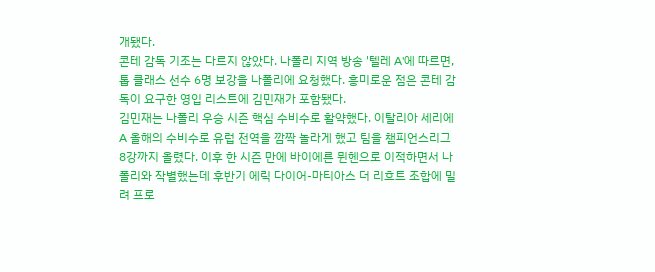개됐다.
콘테 감독 기조는 다르지 않았다. 나폴리 지역 방송 '텔레 A'에 따르면, 톱 클래스 선수 6명 보강을 나폴리에 요청했다. 흥미로운 점은 콘테 감독이 요구한 영입 리스트에 김민재가 포함됐다.
김민재는 나폴리 우승 시즌 핵심 수비수로 활약했다. 이탈리아 세리에A 올해의 수비수로 유럽 전역을 깜짝 놀라게 했고 팀을 챔피언스리그 8강까지 올렸다. 이후 한 시즌 만에 바이에른 뮌헨으로 이적하면서 나폴리와 작별했는데 후반기 에릭 다이어-마티아스 더 리흐트 조합에 밀려 프로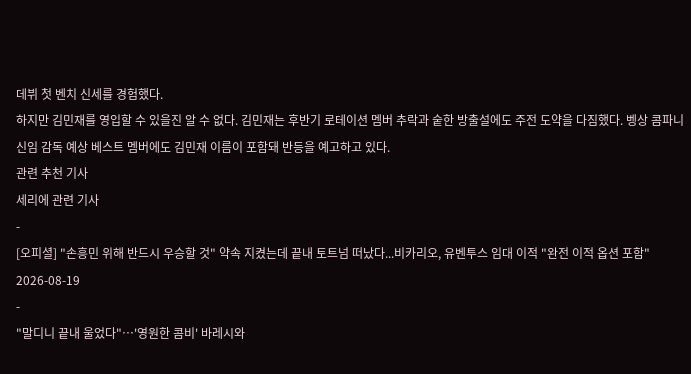데뷔 첫 벤치 신세를 경험했다.
하지만 김민재를 영입할 수 있을진 알 수 없다. 김민재는 후반기 로테이션 멤버 추락과 숱한 방출설에도 주전 도약을 다짐했다. 벵상 콤파니 신임 감독 예상 베스트 멤버에도 김민재 이름이 포함돼 반등을 예고하고 있다.
관련 추천 기사
세리에 관련 기사
-
[오피셜] "손흥민 위해 반드시 우승할 것" 약속 지켰는데 끝내 토트넘 떠났다...비카리오, 유벤투스 임대 이적 "완전 이적 옵션 포함"
2026-08-19
-
"말디니 끝내 울었다"…'영원한 콤비' 바레시와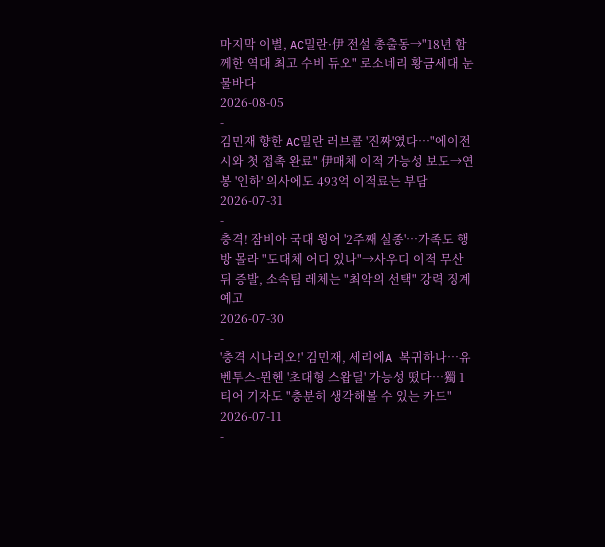마지막 이별, AC밀란·伊 전설 총출동→"18년 함께한 역대 최고 수비 듀오" 로소네리 황금세대 눈물바다
2026-08-05
-
김민재 향한 AC밀란 러브콜 '진짜'였다…"에이전시와 첫 접촉 완료" 伊매체 이적 가능성 보도→연봉 '인하' 의사에도 493억 이적료는 부담
2026-07-31
-
충격! 잠비아 국대 윙어 '2주째 실종'…가족도 행방 몰라 "도대체 어디 있나"→사우디 이적 무산 뒤 증발, 소속팀 레체는 "최악의 선택" 강력 징계 예고
2026-07-30
-
'충격 시나리오!' 김민재, 세리에A 복귀하나…유벤투스-뮌헨 '초대형 스왑딜' 가능성 떴다…獨 1티어 기자도 "충분히 생각해볼 수 있는 카드"
2026-07-11
-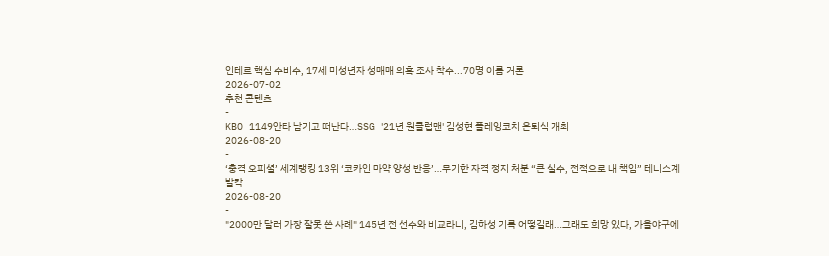인테르 핵심 수비수, 17세 미성년자 성매매 의혹 조사 착수...70명 이름 거론
2026-07-02
추천 콘텐츠
-
KBO 1149안타 남기고 떠난다…SSG '21년 원클럽맨' 김성현 플레잉코치 은퇴식 개최
2026-08-20
-
‘충격 오피셜’ 세계랭킹 13위 ‘코카인 마약 양성 반응’…무기한 자격 정지 처분 “큰 실수, 전적으로 내 책임” 테니스계 발칵
2026-08-20
-
"2000만 달러 가장 잘못 쓴 사례" 145년 전 선수와 비교라니, 김하성 기록 어떻길래…그래도 희망 있다, 가을야구에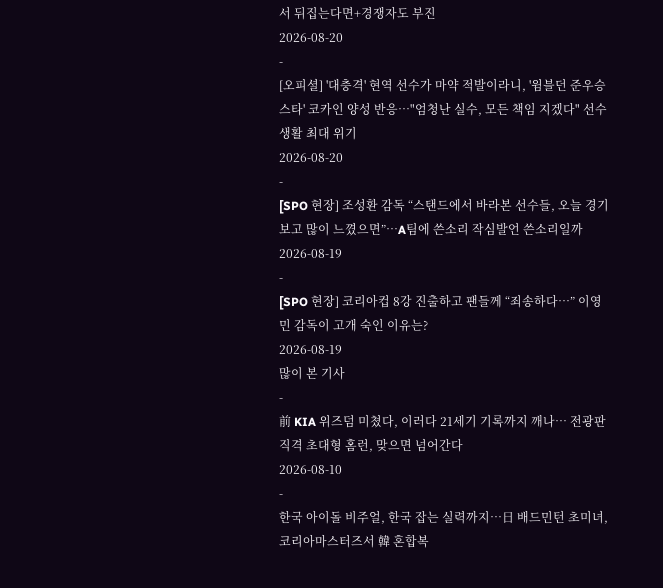서 뒤집는다면+경쟁자도 부진
2026-08-20
-
[오피셜] '대충격' 현역 선수가 마약 적발이라니, '윔블던 준우승 스타' 코카인 양성 반응…"엄청난 실수, 모든 책임 지겠다" 선수 생활 최대 위기
2026-08-20
-
[SPO 현장] 조성환 감독 “스탠드에서 바라본 선수들, 오늘 경기보고 많이 느꼈으면”…A팀에 쓴소리 작심발언 쓴소리일까
2026-08-19
-
[SPO 현장] 코리아컵 8강 진출하고 팬들께 “죄송하다…” 이영민 감독이 고개 숙인 이유는?
2026-08-19
많이 본 기사
-
前 KIA 위즈덤 미쳤다, 이러다 21세기 기록까지 깨나… 전광판 직격 초대형 홈런, 맞으면 넘어간다
2026-08-10
-
한국 아이돌 비주얼, 한국 잡는 실력까지…日 배드민턴 초미녀, 코리아마스터즈서 韓 혼합복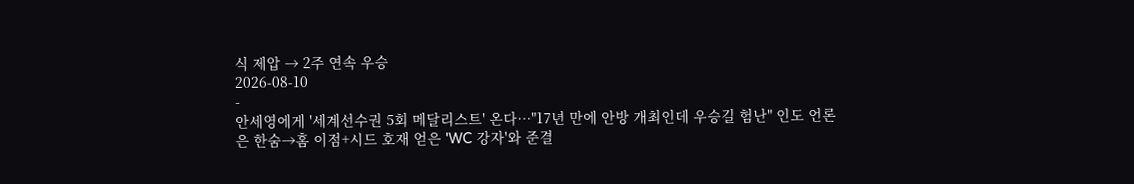식 제압 → 2주 연속 우승
2026-08-10
-
안세영에게 '세계선수권 5회 메달리스트' 온다…"17년 만에 안방 개최인데 우승길 험난" 인도 언론은 한숨→홈 이점+시드 호재 얻은 'WC 강자'와 준결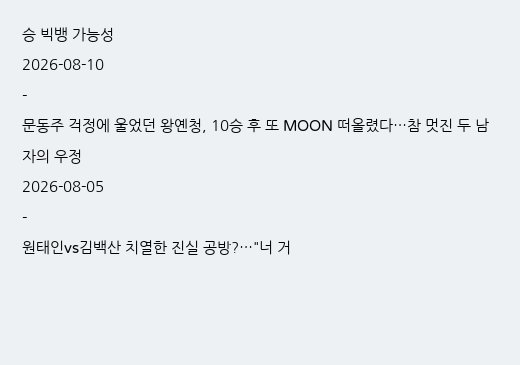승 빅뱅 가능성
2026-08-10
-
문동주 걱정에 울었던 왕옌청, 10승 후 또 MOON 떠올렸다…참 멋진 두 남자의 우정
2026-08-05
-
원태인vs김백산 치열한 진실 공방?…"너 거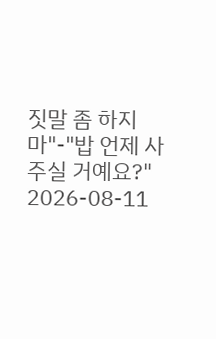짓말 좀 하지 마"-"밥 언제 사주실 거예요?"
2026-08-11